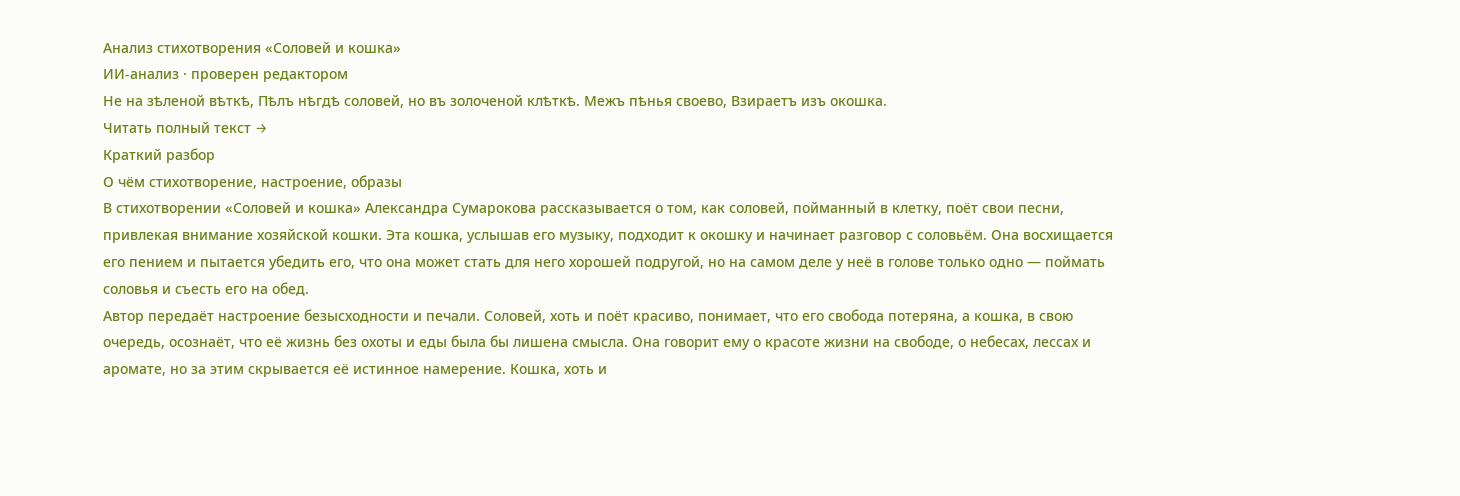Анализ стихотворения «Соловей и кошка»
ИИ-анализ · проверен редактором
Не на зѣленой вѣткѣ, Пѣлъ нѣгдѣ соловей, но въ золоченой клѣткѣ. Межъ пѣнья своево, Взираетъ изъ окошка.
Читать полный текст →
Краткий разбор
О чём стихотворение, настроение, образы
В стихотворении «Соловей и кошка» Александра Сумарокова рассказывается о том, как соловей, пойманный в клетку, поёт свои песни, привлекая внимание хозяйской кошки. Эта кошка, услышав его музыку, подходит к окошку и начинает разговор с соловьём. Она восхищается его пением и пытается убедить его, что она может стать для него хорошей подругой, но на самом деле у неё в голове только одно — поймать соловья и съесть его на обед.
Автор передаёт настроение безысходности и печали. Соловей, хоть и поёт красиво, понимает, что его свобода потеряна, а кошка, в свою очередь, осознаёт, что её жизнь без охоты и еды была бы лишена смысла. Она говорит ему о красоте жизни на свободе, о небесах, лессах и аромате, но за этим скрывается её истинное намерение. Кошка, хоть и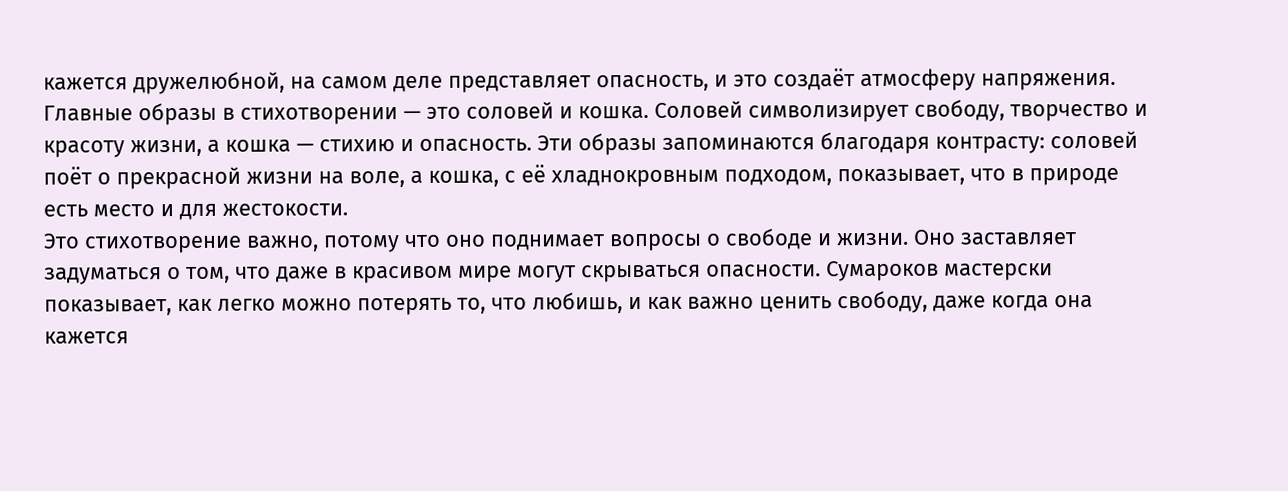кажется дружелюбной, на самом деле представляет опасность, и это создаёт атмосферу напряжения.
Главные образы в стихотворении — это соловей и кошка. Соловей символизирует свободу, творчество и красоту жизни, а кошка — стихию и опасность. Эти образы запоминаются благодаря контрасту: соловей поёт о прекрасной жизни на воле, а кошка, с её хладнокровным подходом, показывает, что в природе есть место и для жестокости.
Это стихотворение важно, потому что оно поднимает вопросы о свободе и жизни. Оно заставляет задуматься о том, что даже в красивом мире могут скрываться опасности. Сумароков мастерски показывает, как легко можно потерять то, что любишь, и как важно ценить свободу, даже когда она кажется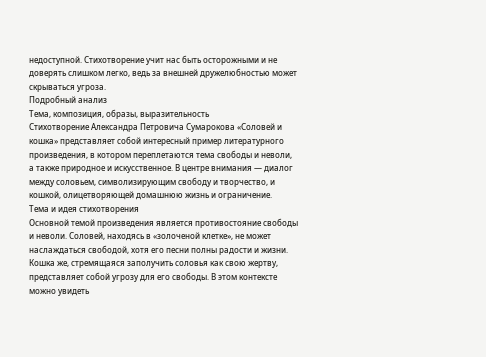недоступной. Стихотворение учит нас быть осторожными и не доверять слишком легко, ведь за внешней дружелюбностью может скрываться угроза.
Подробный анализ
Тема, композиция, образы, выразительность
Стихотворение Александра Петровича Сумарокова «Соловей и кошка» представляет собой интересный пример литературного произведения, в котором переплетаются тема свободы и неволи, а также природное и искусственное. В центре внимания — диалог между соловьем, символизирующим свободу и творчество, и кошкой, олицетворяющей домашнюю жизнь и ограничение.
Тема и идея стихотворения
Основной темой произведения является противостояние свободы и неволи. Соловей, находясь в «золоченой клетке», не может наслаждаться свободой, хотя его песни полны радости и жизни. Кошка же, стремящаяся заполучить соловья как свою жертву, представляет собой угрозу для его свободы. В этом контексте можно увидеть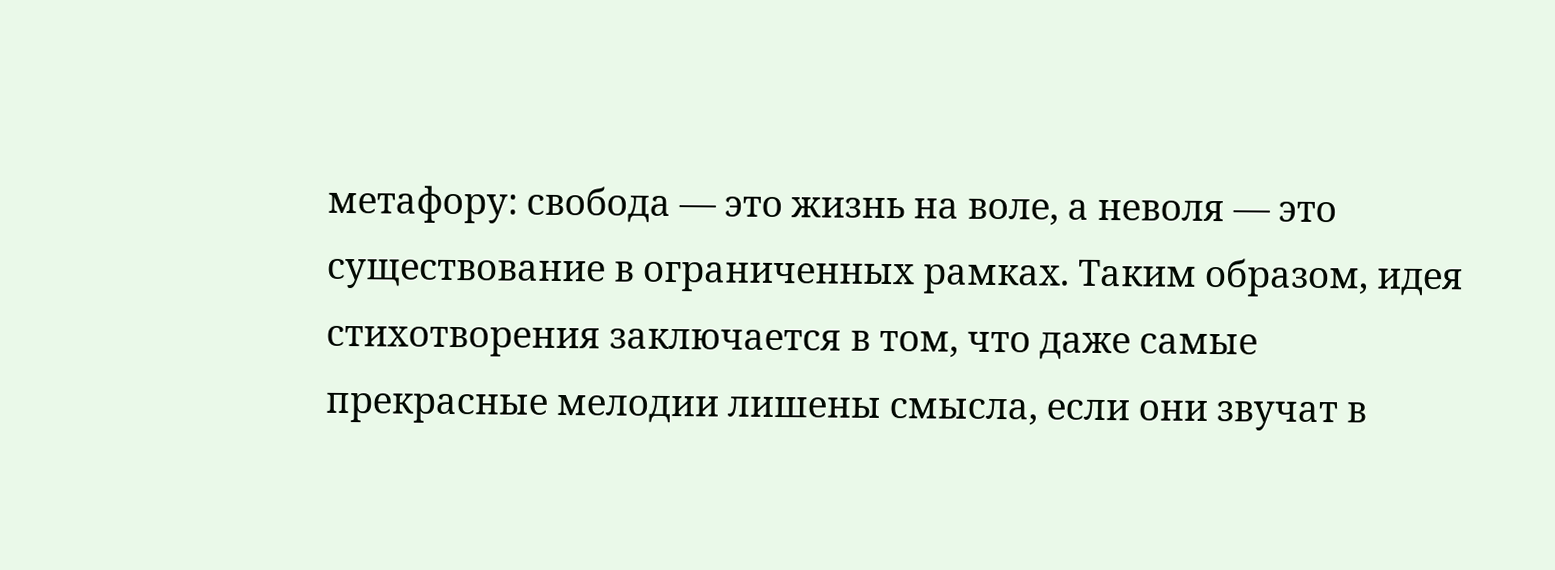метафору: свобода — это жизнь на воле, а неволя — это существование в ограниченных рамках. Таким образом, идея стихотворения заключается в том, что даже самые прекрасные мелодии лишены смысла, если они звучат в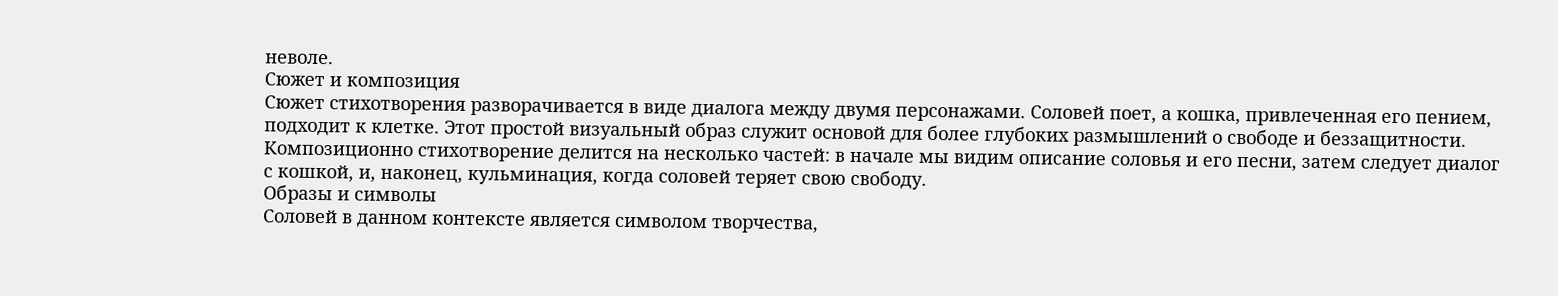неволе.
Сюжет и композиция
Сюжет стихотворения разворачивается в виде диалога между двумя персонажами. Соловей поет, а кошка, привлеченная его пением, подходит к клетке. Этот простой визуальный образ служит основой для более глубоких размышлений о свободе и беззащитности. Композиционно стихотворение делится на несколько частей: в начале мы видим описание соловья и его песни, затем следует диалог с кошкой, и, наконец, кульминация, когда соловей теряет свою свободу.
Образы и символы
Соловей в данном контексте является символом творчества,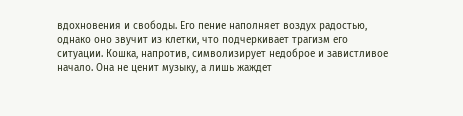вдохновения и свободы. Его пение наполняет воздух радостью, однако оно звучит из клетки, что подчеркивает трагизм его ситуации. Кошка, напротив, символизирует недоброе и завистливое начало. Она не ценит музыку, а лишь жаждет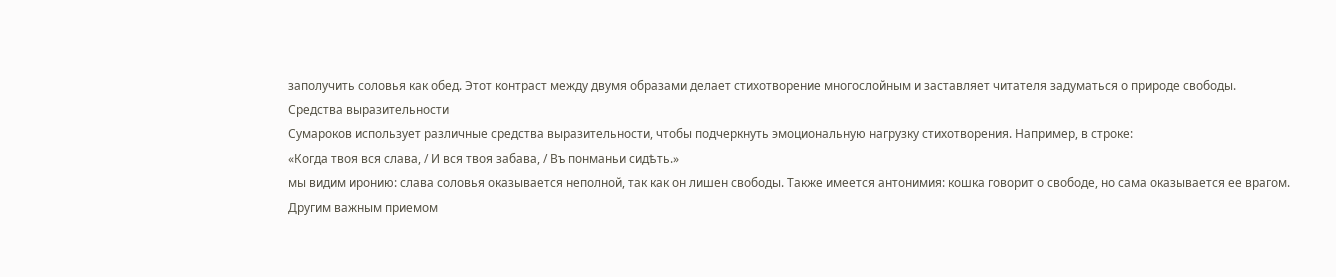заполучить соловья как обед. Этот контраст между двумя образами делает стихотворение многослойным и заставляет читателя задуматься о природе свободы.
Средства выразительности
Сумароков использует различные средства выразительности, чтобы подчеркнуть эмоциональную нагрузку стихотворения. Например, в строке:
«Когда твоя вся слава, / И вся твоя забава, / Въ понманьи сидѣть.»
мы видим иронию: слава соловья оказывается неполной, так как он лишен свободы. Также имеется антонимия: кошка говорит о свободе, но сама оказывается ее врагом.
Другим важным приемом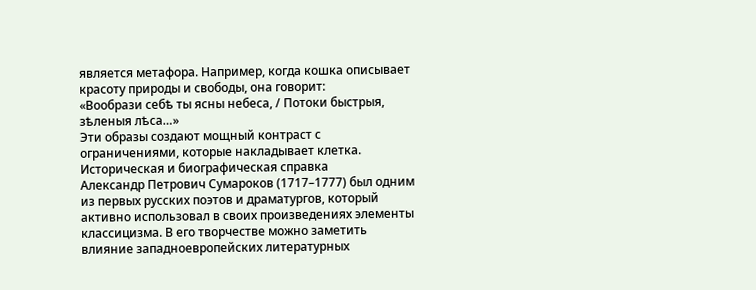является метафора. Например, когда кошка описывает красоту природы и свободы, она говорит:
«Вообрази себѣ ты ясны небеса, / Потоки быстрыя, зѣленыя лѣса…»
Эти образы создают мощный контраст с ограничениями, которые накладывает клетка.
Историческая и биографическая справка
Александр Петрович Сумароков (1717–1777) был одним из первых русских поэтов и драматургов, который активно использовал в своих произведениях элементы классицизма. В его творчестве можно заметить влияние западноевропейских литературных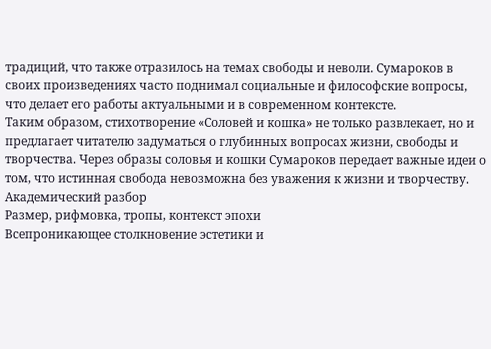традиций, что также отразилось на темах свободы и неволи. Сумароков в своих произведениях часто поднимал социальные и философские вопросы, что делает его работы актуальными и в современном контексте.
Таким образом, стихотворение «Соловей и кошка» не только развлекает, но и предлагает читателю задуматься о глубинных вопросах жизни, свободы и творчества. Через образы соловья и кошки Сумароков передает важные идеи о том, что истинная свобода невозможна без уважения к жизни и творчеству.
Академический разбор
Размер, рифмовка, тропы, контекст эпохи
Всепроникающее столкновение эстетики и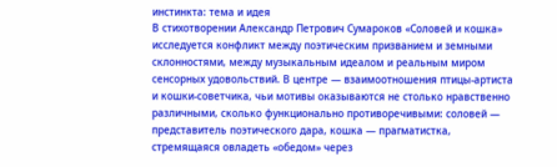инстинкта: тема и идея
В стихотворении Александр Петрович Сумароков «Соловей и кошка» исследуется конфликт между поэтическим призванием и земными склонностями, между музыкальным идеалом и реальным миром сенсорных удовольствий. В центре — взаимоотношения птицы-артиста и кошки-советчика, чьи мотивы оказываются не столько нравственно различными, сколько функционально противоречивыми: соловей — представитель поэтического дара, кошка — прагматистка, стремящаяся овладеть «обедом» через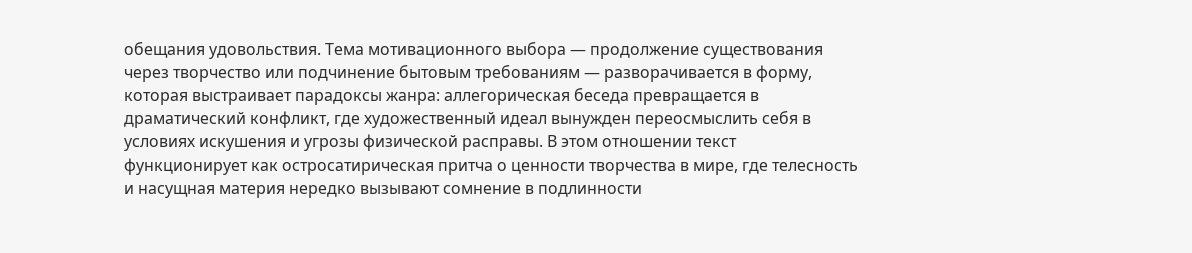обещания удовольствия. Тема мотивационного выбора — продолжение существования через творчество или подчинение бытовым требованиям — разворачивается в форму, которая выстраивает парадоксы жанра: аллегорическая беседа превращается в драматический конфликт, где художественный идеал вынужден переосмыслить себя в условиях искушения и угрозы физической расправы. В этом отношении текст функционирует как остросатирическая притча о ценности творчества в мире, где телесность и насущная материя нередко вызывают сомнение в подлинности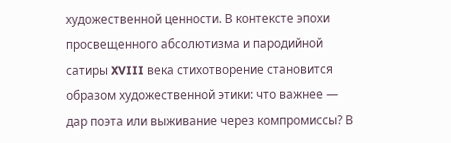художественной ценности. В контексте эпохи просвещенного абсолютизма и пародийной сатиры XVIII века стихотворение становится образом художественной этики: что важнее — дар поэта или выживание через компромиссы? В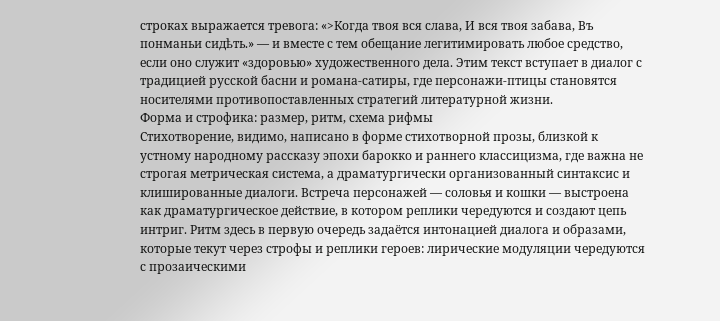строках выражается тревога: «>Когда твоя вся слава, И вся твоя забава, Въ понманьи сидѣть.» — и вместе с тем обещание легитимировать любое средство, если оно служит «здоровью» художественного дела. Этим текст вступает в диалог с традицией русской басни и романа-сатиры, где персонажи-птицы становятся носителями противопоставленных стратегий литературной жизни.
Форма и строфика: размер, ритм, схема рифмы
Стихотворение, видимо, написано в форме стихотворной прозы, близкой к устному народному рассказу эпохи барокко и раннего классицизма, где важна не строгая метрическая система, а драматургически организованный синтаксис и клишированные диалоги. Встреча персонажей — соловья и кошки — выстроена как драматургическое действие, в котором реплики чередуются и создают цепь интриг. Ритм здесь в первую очередь задаётся интонацией диалога и образами, которые текут через строфы и реплики героев: лирические модуляции чередуются с прозаическими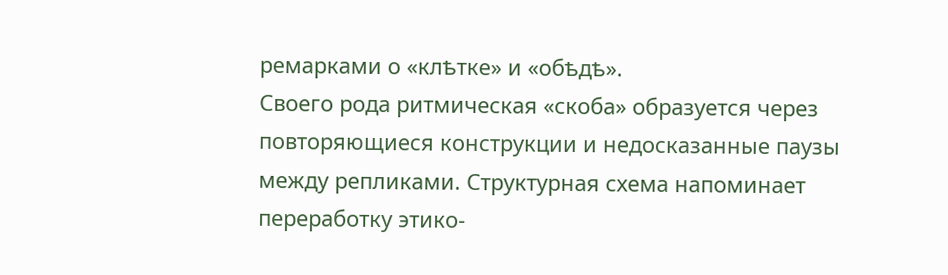ремарками о «клѣтке» и «обѣдѣ».
Своего рода ритмическая «скоба» образуется через повторяющиеся конструкции и недосказанные паузы между репликами. Структурная схема напоминает переработку этико-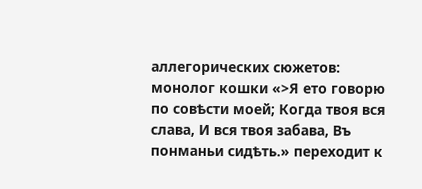аллегорических сюжетов: монолог кошки «>Я ето говорю по совѣсти моей; Когда твоя вся слава, И вся твоя забава, Въ понманьи сидѣть.» переходит к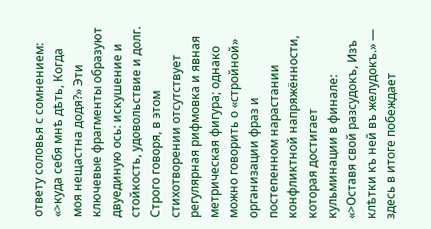ответу соловья с сомнением: «>куда себя мнѣ дѣть, Когда моя нещастна додя?» Эти ключевые фрагменты образуют двуединую ось: искушение и стойкость, удовольствие и долг. Строго говоря, в этом стихотворении отсутствует регулярная рифмовка и явная метрическая фигура; однако можно говорить о «стройной» организации фраз и постепенном нарастании конфликтной напряжённости, которая достигает кульминации в финале: «>Оставя свой разсудокъ, Изъ клѣтки къ ней въ желудокъ.» — здесь в итоге побеждает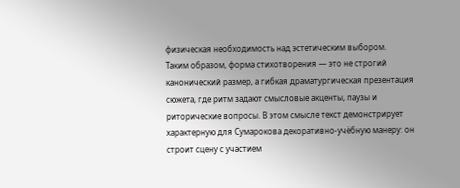физическая необходимость над эстетическим выбором.
Таким образом, форма стихотворения — это не строгий канонический размер, а гибкая драматургическая презентация сюжета, где ритм задают смысловые акценты, паузы и риторические вопросы. В этом смысле текст демонстрирует характерную для Сумарокова декоративно-учёбную манеру: он строит сцену с участием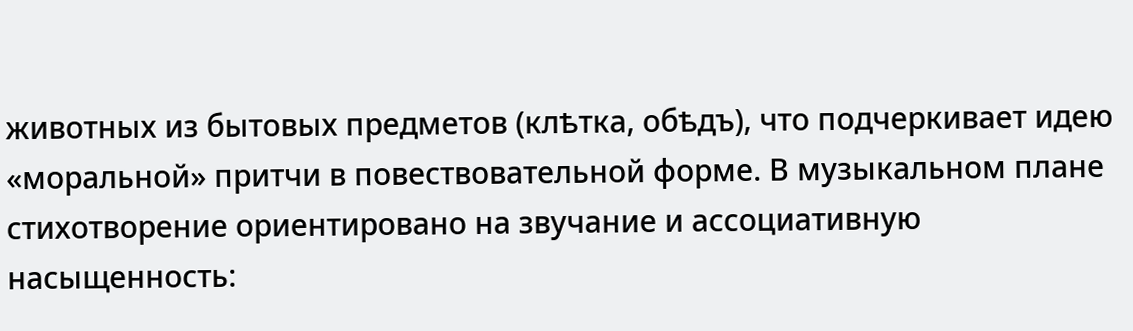животных из бытовых предметов (клѣтка, обѣдъ), что подчеркивает идею «моральной» притчи в повествовательной форме. В музыкальном плане стихотворение ориентировано на звучание и ассоциативную насыщенность: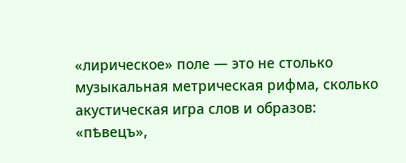«лирическое» поле — это не столько музыкальная метрическая рифма, сколько акустическая игра слов и образов: «пѣвецъ»,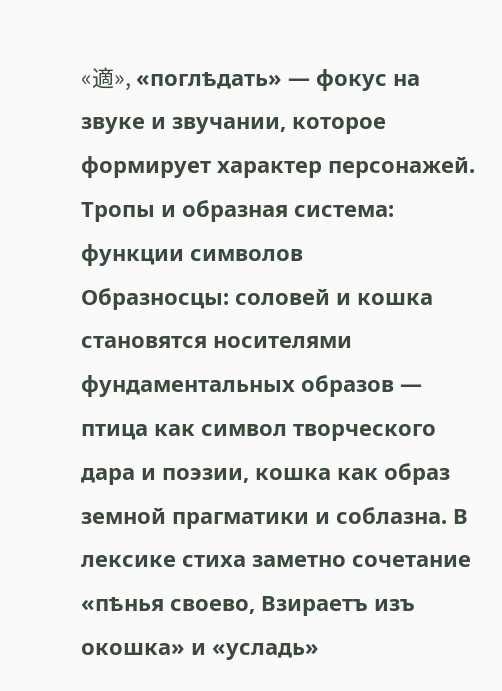«適», «поглѣдать» — фокус на звуке и звучании, которое формирует характер персонажей.
Тропы и образная система: функции символов
Образносцы: соловей и кошка становятся носителями фундаментальных образов — птица как символ творческого дара и поэзии, кошка как образ земной прагматики и соблазна. В лексике стиха заметно сочетание «пѣнья своево, Взираетъ изъ окошка» и «усладь»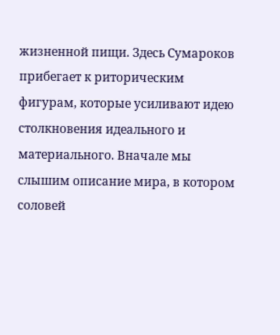жизненной пищи. Здесь Сумароков прибегает к риторическим фигурам, которые усиливают идею столкновения идеального и материального. Вначале мы слышим описание мира, в котором соловей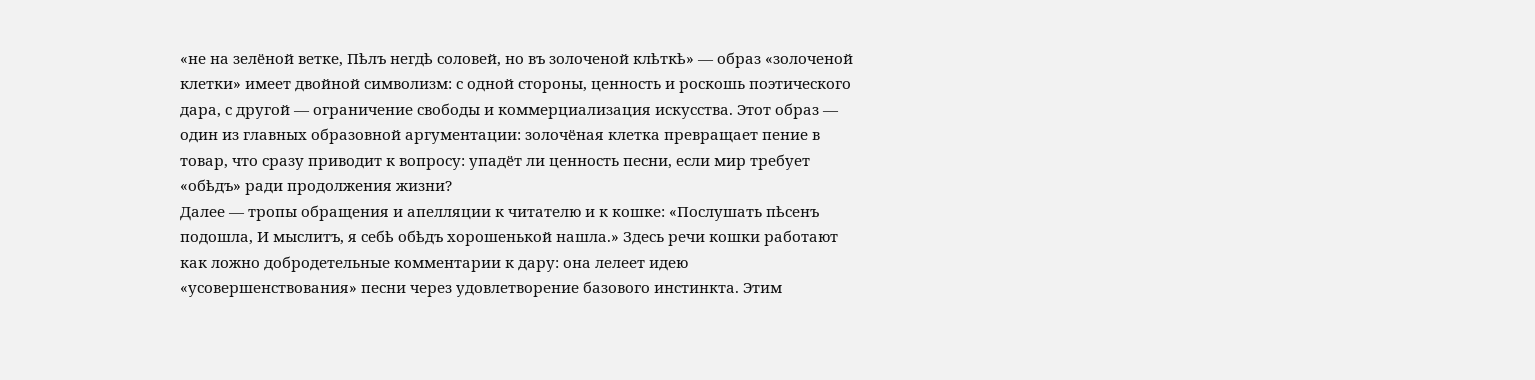«не на зелёной ветке, Пѣлъ негдѣ соловей, но въ золоченой клѣткѣ» — образ «золоченой клетки» имеет двойной символизм: с одной стороны, ценность и роскошь поэтического дара, с другой — ограничение свободы и коммерциализация искусства. Этот образ — один из главных образовной аргументации: золочёная клетка превращает пение в товар, что сразу приводит к вопросу: упадёт ли ценность песни, если мир требует «обѣдъ» ради продолжения жизни?
Далее — тропы обращения и апелляции к читателю и к кошке: «Послушать пѣсенъ подошла, И мыслитъ, я себѣ обѣдъ хорошенькой нашла.» Здесь речи кошки работают как ложно добродетельные комментарии к дару: она лелеет идею «усовершенствования» песни через удовлетворение базового инстинкта. Этим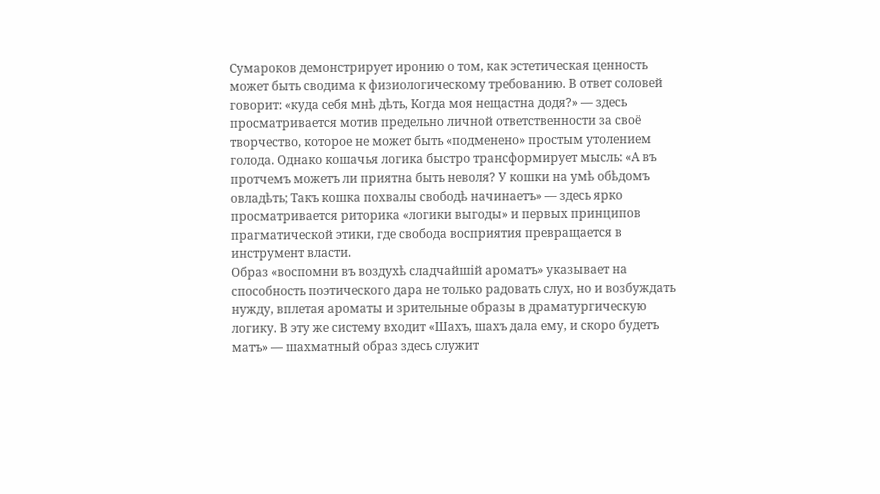Сумароков демонстрирует иронию о том, как эстетическая ценность может быть сводима к физиологическому требованию. В ответ соловей говорит: «куда себя мнѣ дѣть, Когда моя нещастна додя?» — здесь просматривается мотив предельно личной ответственности за своё творчество, которое не может быть «подменено» простым утолением голода. Однако кошачья логика быстро трансформирует мысль: «А въ протчемъ можетъ ли приятна быть неволя? У кошки на умѣ обѣдомъ овладѣть; Такъ кошка похвалы свободѣ начинаетъ» — здесь ярко просматривается риторика «логики выгоды» и первых принципов прагматической этики, где свобода восприятия превращается в инструмент власти.
Образ «воспомни въ воздухѣ сладчайшій ароматъ» указывает на способность поэтического дара не только радовать слух, но и возбуждать нужду, вплетая ароматы и зрительные образы в драматургическую логику. В эту же систему входит «Шахъ, шахъ дала ему, и скоро будетъ матъ» — шахматный образ здесь служит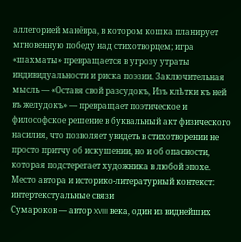аллегорией манёвра, в котором кошка планирует мгновенную победу над стихотворцем; игра «шахматы» превращается в угрозу утраты индивидуальности и риска поэзии. Заключительная мысль — «Оставя свой разсудокъ, Изъ клѣтки къ ней въ желудокъ» — превращает поэтическое и философское решение в буквальный акт физического насилия, что позволяет увидеть в стихотворении не просто притчу об искушении, но и об опасности, которая подстерегает художника в любой эпохе.
Место автора и историко-литературный контекст: интертекстуальные связи
Сумароков — автор XVIII века, один из виднейших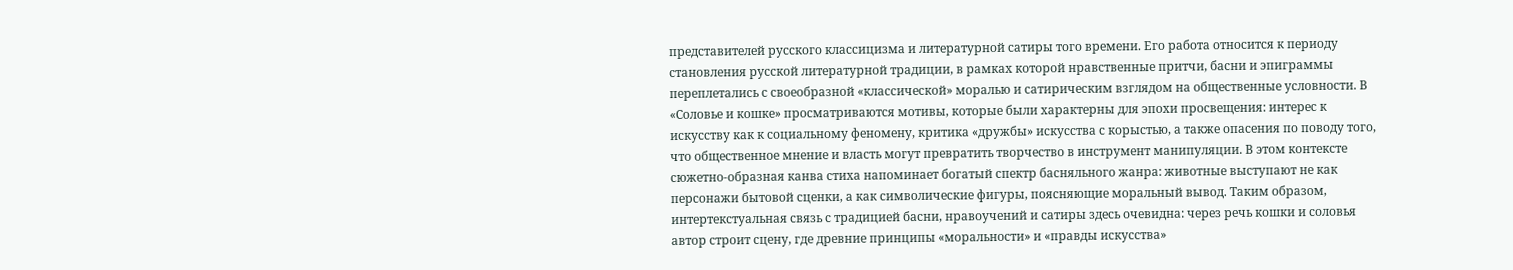представителей русского классицизма и литературной сатиры того времени. Его работа относится к периоду становления русской литературной традиции, в рамках которой нравственные притчи, басни и эпиграммы переплетались с своеобразной «классической» моралью и сатирическим взглядом на общественные условности. В «Соловье и кошке» просматриваются мотивы, которые были характерны для эпохи просвещения: интерес к искусству как к социальному феномену, критика «дружбы» искусства с корыстью, а также опасения по поводу того, что общественное мнение и власть могут превратить творчество в инструмент манипуляции. В этом контексте сюжетно-образная канва стиха напоминает богатый спектр басняльного жанра: животные выступают не как персонажи бытовой сценки, а как символические фигуры, поясняющие моральный вывод. Таким образом, интертекстуальная связь с традицией басни, нравоучений и сатиры здесь очевидна: через речь кошки и соловья автор строит сцену, где древние принципы «моральности» и «правды искусства»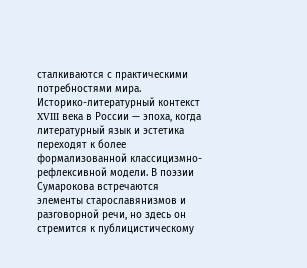сталкиваются с практическими потребностями мира.
Историко-литературный контекст XVIII века в России — эпоха, когда литературный язык и эстетика переходят к более формализованной классицизмно-рефлексивной модели. В поэзии Сумарокова встречаются элементы старославянизмов и разговорной речи, но здесь он стремится к публицистическому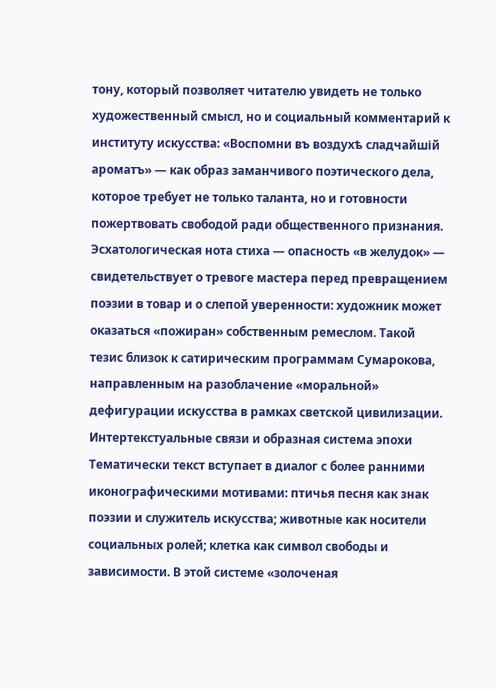тону, который позволяет читателю увидеть не только художественный смысл, но и социальный комментарий к институту искусства: «Воспомни въ воздухѣ сладчайшій ароматъ» — как образ заманчивого поэтического дела, которое требует не только таланта, но и готовности пожертвовать свободой ради общественного признания. Эсхатологическая нота стиха — опасность «в желудок» — свидетельствует о тревоге мастера перед превращением поэзии в товар и о слепой уверенности: художник может оказаться «пожиран» собственным ремеслом. Такой тезис близок к сатирическим программам Сумарокова, направленным на разоблачение «моральной» дефигурации искусства в рамках светской цивилизации.
Интертекстуальные связи и образная система эпохи
Тематически текст вступает в диалог с более ранними иконографическими мотивами: птичья песня как знак поэзии и служитель искусства; животные как носители социальных ролей; клетка как символ свободы и зависимости. В этой системе «золоченая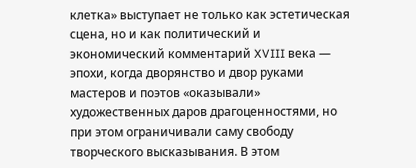клетка» выступает не только как эстетическая сцена, но и как политический и экономический комментарий XVIII века — эпохи, когда дворянство и двор руками мастеров и поэтов «оказывали» художественных даров драгоценностями, но при этом ограничивали саму свободу творческого высказывания. В этом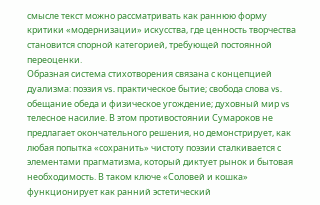смысле текст можно рассматривать как раннюю форму критики «модернизации» искусства, где ценность творчества становится спорной категорией, требующей постоянной переоценки.
Образная система стихотворения связана с концепцией дуализма: поэзия vs. практическое бытие; свобода слова vs. обещание обеда и физическое угождение; духовный мир vs телесное насилие. В этом противостоянии Сумароков не предлагает окончательного решения, но демонстрирует, как любая попытка «сохранить» чистоту поэзии сталкивается с элементами прагматизма, который диктует рынок и бытовая необходимость. В таком ключе «Соловей и кошка» функционирует как ранний эстетический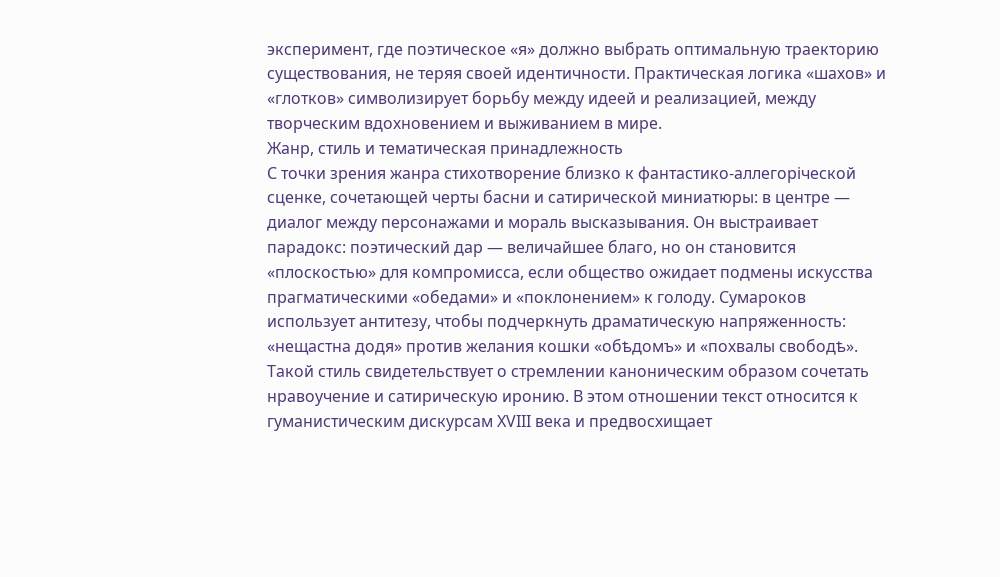эксперимент, где поэтическое «я» должно выбрать оптимальную траекторию существования, не теряя своей идентичности. Практическая логика «шахов» и «глотков» символизирует борьбу между идеей и реализацией, между творческим вдохновением и выживанием в мире.
Жанр, стиль и тематическая принадлежность
С точки зрения жанра стихотворение близко к фантастико-аллегорiческой сценке, сочетающей черты басни и сатирической миниатюры: в центре — диалог между персонажами и мораль высказывания. Он выстраивает парадокс: поэтический дар — величайшее благо, но он становится «плоскостью» для компромисса, если общество ожидает подмены искусства прагматическими «обедами» и «поклонением» к голоду. Сумароков использует антитезу, чтобы подчеркнуть драматическую напряженность: «нещастна додя» против желания кошки «обѣдомъ» и «похвалы свободѣ». Такой стиль свидетельствует о стремлении каноническим образом сочетать нравоучение и сатирическую иронию. В этом отношении текст относится к гуманистическим дискурсам XVIII века и предвосхищает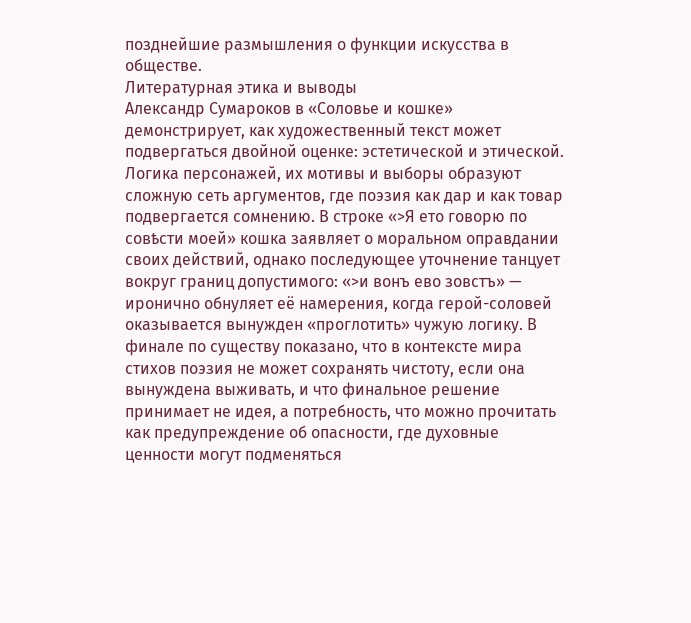позднейшие размышления о функции искусства в обществе.
Литературная этика и выводы
Александр Сумароков в «Соловье и кошке» демонстрирует, как художественный текст может подвергаться двойной оценке: эстетической и этической. Логика персонажей, их мотивы и выборы образуют сложную сеть аргументов, где поэзия как дар и как товар подвергается сомнению. В строке «>Я ето говорю по совѣсти моей» кошка заявляет о моральном оправдании своих действий, однако последующее уточнение танцует вокруг границ допустимого: «>и вонъ ево зовстъ» — иронично обнуляет её намерения, когда герой-соловей оказывается вынужден «проглотить» чужую логику. В финале по существу показано, что в контексте мира стихов поэзия не может сохранять чистоту, если она вынуждена выживать, и что финальное решение принимает не идея, а потребность, что можно прочитать как предупреждение об опасности, где духовные ценности могут подменяться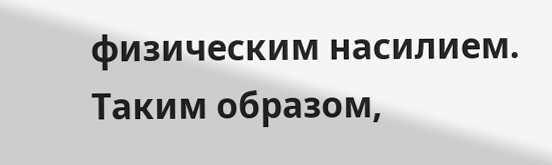физическим насилием.
Таким образом,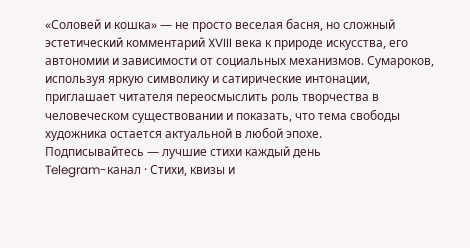«Соловей и кошка» — не просто веселая басня, но сложный эстетический комментарий XVIII века к природе искусства, его автономии и зависимости от социальных механизмов. Сумароков, используя яркую символику и сатирические интонации, приглашает читателя переосмыслить роль творчества в человеческом существовании и показать, что тема свободы художника остается актуальной в любой эпохе.
Подписывайтесь — лучшие стихи каждый день
Telegram-канал · Стихи, квизы и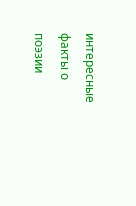интересные факты о поэзии